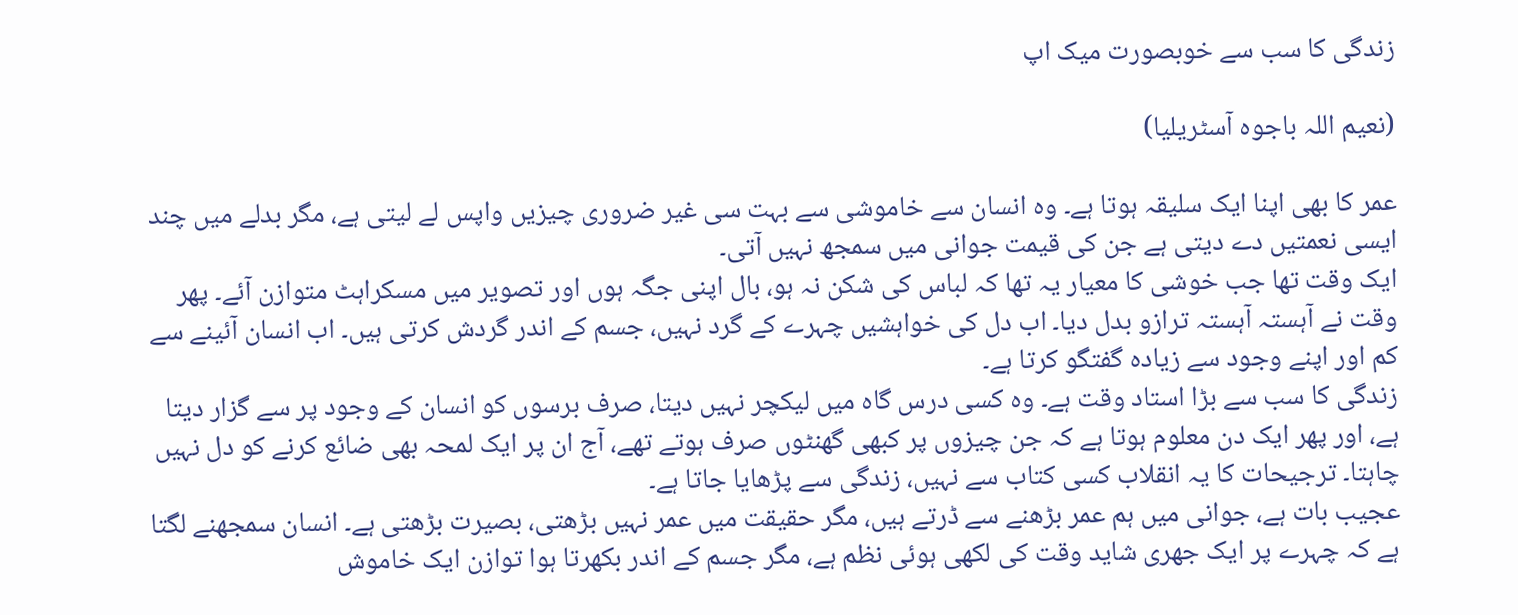زندگی کا سب سے خوبصورت میک اپ

(نعیم اللہ باجوہ آسٹریلیا)

عمر کا بھی اپنا ایک سلیقہ ہوتا ہے۔ وہ انسان سے خاموشی سے بہت سی غیر ضروری چیزیں واپس لے لیتی ہے، مگر بدلے میں چند ایسی نعمتیں دے دیتی ہے جن کی قیمت جوانی میں سمجھ نہیں آتی۔
ایک وقت تھا جب خوشی کا معیار یہ تھا کہ لباس کی شکن نہ ہو، بال اپنی جگہ ہوں اور تصویر میں مسکراہٹ متوازن آئے۔ پھر وقت نے آہستہ آہستہ ترازو بدل دیا۔ اب دل کی خواہشیں چہرے کے گرد نہیں، جسم کے اندر گردش کرتی ہیں۔ اب انسان آئینے سے کم اور اپنے وجود سے زیادہ گفتگو کرتا ہے۔
زندگی کا سب سے بڑا استاد وقت ہے۔ وہ کسی درس گاہ میں لیکچر نہیں دیتا، صرف برسوں کو انسان کے وجود پر سے گزار دیتا ہے، اور پھر ایک دن معلوم ہوتا ہے کہ جن چیزوں پر کبھی گھنٹوں صرف ہوتے تھے، آج ان پر ایک لمحہ بھی ضائع کرنے کو دل نہیں چاہتا۔ ترجیحات کا یہ انقلاب کسی کتاب سے نہیں، زندگی سے پڑھایا جاتا ہے۔
عجیب بات ہے، جوانی میں ہم عمر بڑھنے سے ڈرتے ہیں، مگر حقیقت میں عمر نہیں بڑھتی، بصیرت بڑھتی ہے۔ انسان سمجھنے لگتا ہے کہ چہرے پر ایک جھری شاید وقت کی لکھی ہوئی نظم ہے، مگر جسم کے اندر بکھرتا ہوا توازن ایک خاموش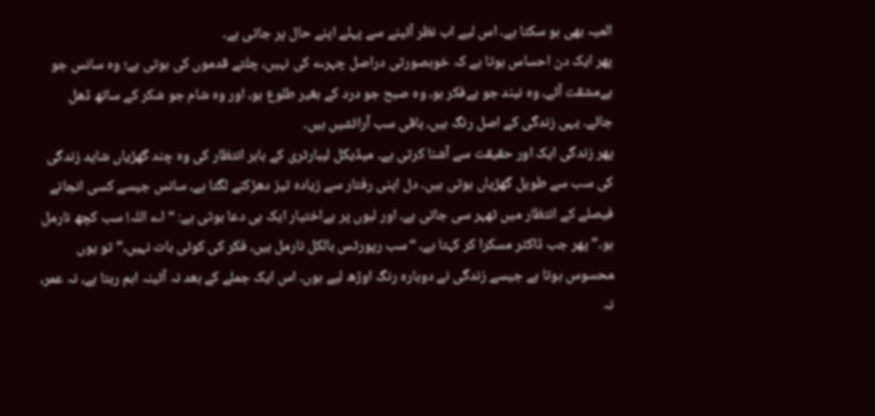المیہ بھی ہو سکتا ہے۔ اس لیے اب نظر آئینے سے پہلے اپنے حال پر جاتی ہے۔
پھر ایک دن احساس ہوتا ہے کہ خوبصورتی دراصل چہرے کی نہیں، چلتے قدموں کی ہوتی ہے؛ وہ سانس جو بےمشقت آئے، وہ نیند جو بےفکر ہو، وہ صبح جو درد کے بغیر طلوع ہو، اور وہ شام جو شکر کے ساتھ ڈھل جائے۔ یہی زندگی کے اصل رنگ ہیں، باقی سب آرائشیں ہیں۔
پھر زندگی ایک اور حقیقت سے آشنا کرتی ہے۔ میڈیکل لیبارٹری کے باہر انتظار کی وہ چند گھڑیاں شاید زندگی کی سب سے طویل گھڑیاں ہوتی ہیں۔ دل اپنی رفتار سے زیادہ تیز دھڑکنے لگتا ہے، سانس جیسے کسی انجانے فیصلے کے انتظار میں ٹھہر سی جاتی ہے، اور لبوں پر بےاختیار ایک ہی دعا ہوتی ہے: “اے اللہ! سب کچھ نارمل ہو۔” پھر جب ڈاکٹر مسکرا کر کہتا ہے، “سب رپورٹس بالکل نارمل ہیں، فکر کی کوئی بات نہیں،” تو یوں محسوس ہوتا ہے جیسے زندگی نے دوبارہ رنگ اوڑھ لیے ہوں۔ اس ایک جملے کے بعد نہ آئینہ اہم رہتا ہے، نہ عمر، نہ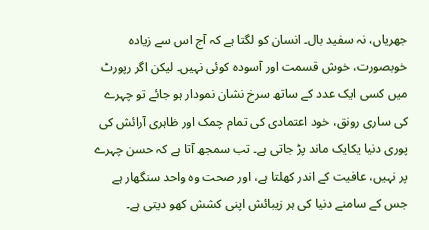جھریاں، نہ سفید بال۔ انسان کو لگتا ہے کہ آج اس سے زیادہ خوبصورت، خوش قسمت اور آسودہ کوئی نہیں۔ لیکن اگر رپورٹ میں کسی ایک عدد کے ساتھ سرخ نشان نمودار ہو جائے تو چہرے کی ساری رونق، خود اعتمادی کی تمام چمک اور ظاہری آرائش کی پوری دنیا یکایک ماند پڑ جاتی ہے۔ تب سمجھ آتا ہے کہ حسن چہرے پر نہیں، عافیت کے اندر کھلتا ہے، اور صحت وہ واحد سنگھار ہے جس کے سامنے دنیا کی ہر زیبائش اپنی کشش کھو دیتی ہے۔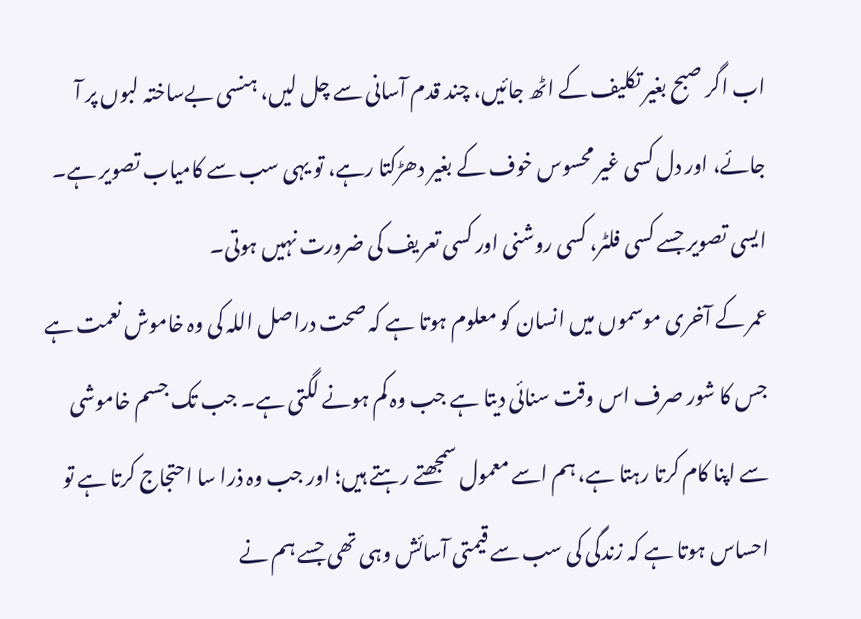اب اگر صبح بغیر تکلیف کے اٹھ جائیں، چند قدم آسانی سے چل لیں، ہنسی بےساختہ لبوں پر آ جائے، اور دل کسی غیر محسوس خوف کے بغیر دھڑکتا رہے، تو یہی سب سے کامیاب تصویر ہے۔ ایسی تصویر جسے کسی فلٹر، کسی روشنی اور کسی تعریف کی ضرورت نہیں ہوتی۔
عمر کے آخری موسموں میں انسان کو معلوم ہوتا ہے کہ صحت دراصل اللہ کی وہ خاموش نعمت ہے جس کا شور صرف اس وقت سنائی دیتا ہے جب وہ کم ہونے لگتی ہے۔ جب تک جسم خاموشی سے اپنا کام کرتا رہتا ہے، ہم اسے معمول سمجھتے رہتے ہیں؛ اور جب وہ ذرا سا احتجاج کرتا ہے تو احساس ہوتا ہے کہ زندگی کی سب سے قیمتی آسائش وہی تھی جسے ہم نے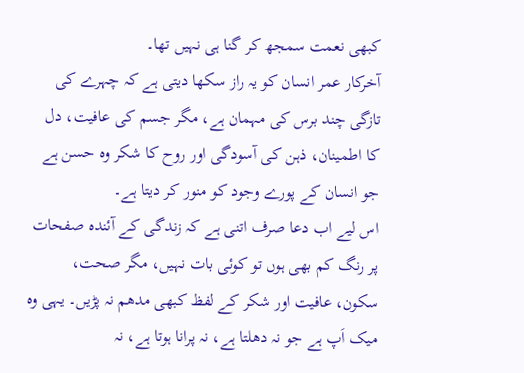کبھی نعمت سمجھ کر گنا ہی نہیں تھا۔
آخرکار عمر انسان کو یہ راز سکھا دیتی ہے کہ چہرے کی تازگی چند برس کی مہمان ہے، مگر جسم کی عافیت، دل کا اطمینان، ذہن کی آسودگی اور روح کا شکر وہ حسن ہے جو انسان کے پورے وجود کو منور کر دیتا ہے۔
اس لیے اب دعا صرف اتنی ہے کہ زندگی کے آئندہ صفحات پر رنگ کم بھی ہوں تو کوئی بات نہیں، مگر صحت، سکون، عافیت اور شکر کے لفظ کبھی مدھم نہ پڑیں۔ یہی وہ میک اَپ ہے جو نہ دھلتا ہے، نہ پرانا ہوتا ہے، نہ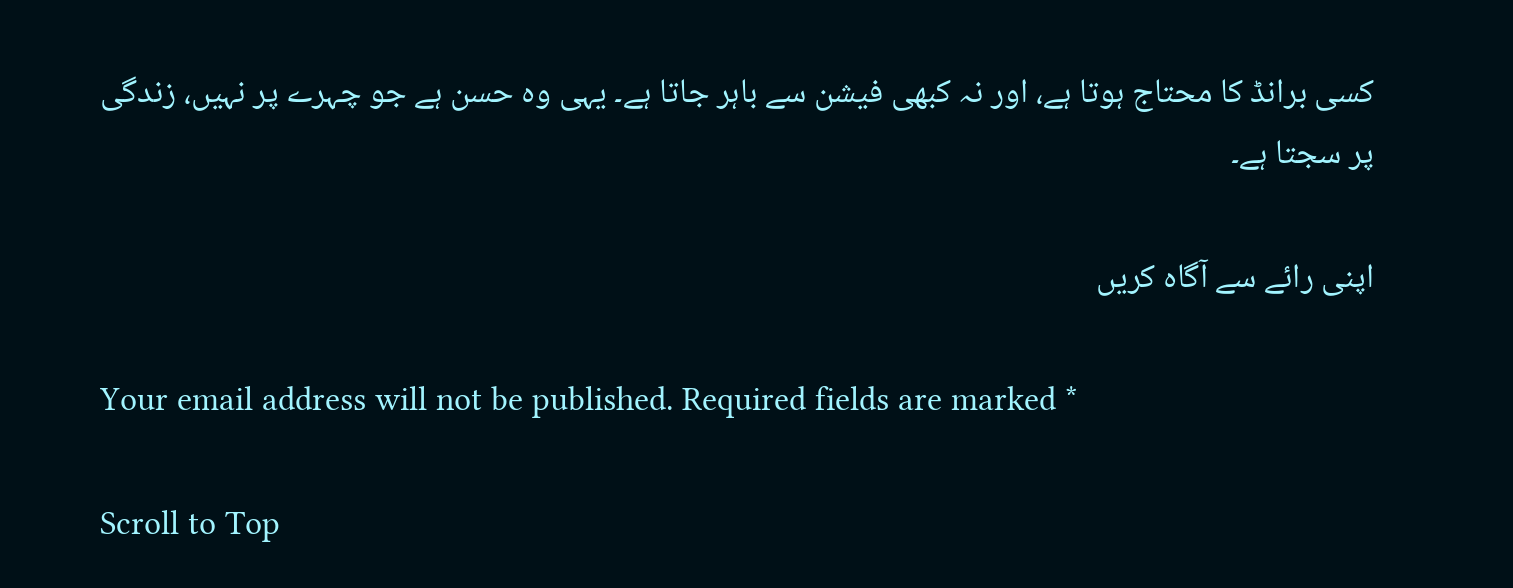کسی برانڈ کا محتاج ہوتا ہے، اور نہ کبھی فیشن سے باہر جاتا ہے۔ یہی وہ حسن ہے جو چہرے پر نہیں، زندگی پر سجتا ہے۔

اپنی رائے سے آگاہ کریں

Your email address will not be published. Required fields are marked *

Scroll to Top